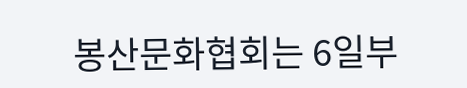봉산문화협회는 6일부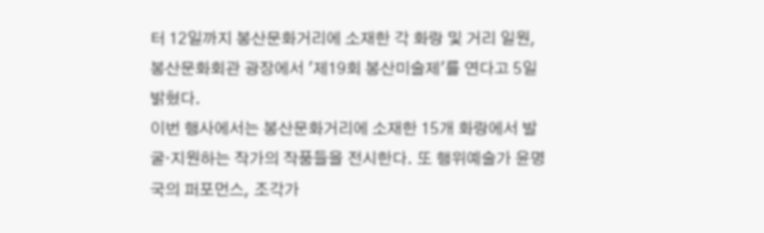터 12일까지 봉산문화거리에 소재한 각 화랑 및 거리 일원, 봉산문화회관 광장에서 '제19회 봉산미술제'를 연다고 5일 밝혔다.
이번 행사에서는 봉산문화거리에 소재한 15개 화랑에서 발굴·지원하는 작가의 작품들을 전시한다. 또 행위예술가 윤명국의 퍼포먼스, 조각가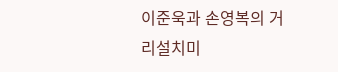이준욱과 손영복의 거리설치미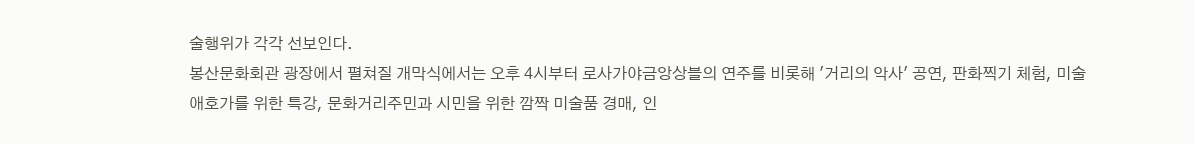술행위가 각각 선보인다.
봉산문화회관 광장에서 펼쳐질 개막식에서는 오후 4시부터 로사가야금앙상블의 연주를 비롯해 '거리의 악사' 공연, 판화찍기 체험, 미술애호가를 위한 특강, 문화거리주민과 시민을 위한 깜짝 미술품 경매, 인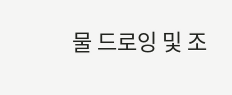물 드로잉 및 조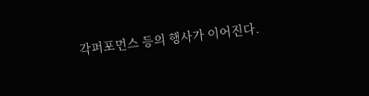각퍼포먼스 등의 행사가 이어진다.